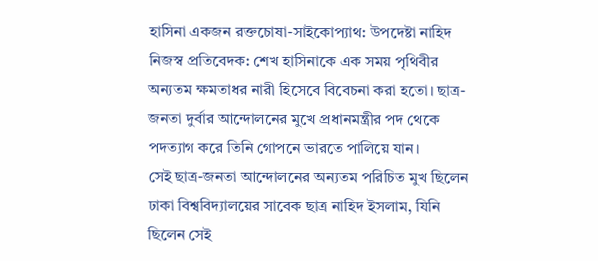হাসিনা একজন রক্তচোষা-সাইকোপ্যাথ: উপদেষ্টা নাহিদ
নিজস্ব প্রতিবেদক: শেখ হাসিনাকে এক সময় পৃথিবীর অন্যতম ক্ষমতাধর নারী হিসেবে বিবেচনা করা হতো। ছাত্র-জনতা দুর্বার আন্দোলনের মুখে প্রধানমন্ত্রীর পদ থেকে পদত্যাগ করে তিনি গোপনে ভারতে পালিয়ে যান।
সেই ছাত্র-জনতা আন্দোলনের অন্যতম পরিচিত মুখ ছিলেন ঢাকা বিশ্ববিদ্যালয়ের সাবেক ছাত্র নাহিদ ইসলাম, যিনি ছিলেন সেই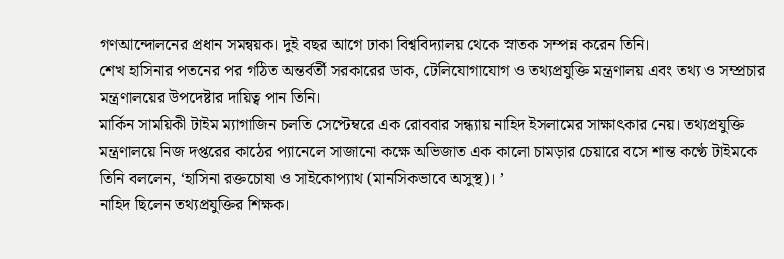গণআন্দোলনের প্রধান সমন্বয়ক। দুই বছর আগে ঢাকা বিশ্ববিদ্যালয় থেকে স্নাতক সম্পন্ন করেন তিনি।
শেখ হাসিনার পতনের পর গঠিত অন্তর্বর্তী সরকারের ডাক, টেলিযোগাযোগ ও তথ্যপ্রযুক্তি মন্ত্রণালয় এবং তথ্য ও সম্প্রচার মন্ত্রণালয়ের উপদেষ্টার দায়িত্ব পান তিনি।
মার্কিন সাময়িকী টাইম ম্যাগাজিন চলতি সেপ্টেম্বরে এক রোববার সন্ধ্যায় নাহিদ ইসলামের সাক্ষাৎকার নেয়। তথ্যপ্রযুক্তি মন্ত্রণালয়ে নিজ দপ্তরের কাঠের প্যানেলে সাজানো কক্ষে অভিজাত এক কালো চামড়ার চেয়ারে বসে শান্ত কণ্ঠে টাইমকে তিনি বললেন, ‘হাসিনা রক্তচোষা ও সাইকোপ্যাথ (মানসিকভাবে অসুস্থ)। ’
নাহিদ ছিলেন তথ্যপ্রযুক্তির শিক্ষক।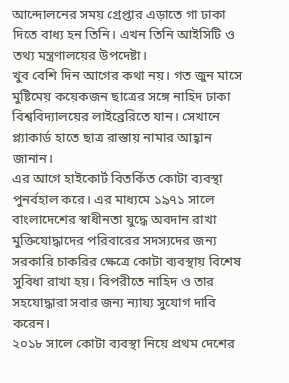আন্দোলনের সময় গ্রেপ্তার এড়াতে গা ঢাকা দিতে বাধ্য হন তিনি। এখন তিনি আইসিটি ও তথ্য মন্ত্রণালয়ের উপদেষ্টা।
খুব বেশি দিন আগের কথা নয়। গত জুন মাসে মুষ্টিমেয় কয়েকজন ছাত্রের সঙ্গে নাহিদ ঢাকা বিশ্ববিদ্যালয়ের লাইব্রেরিতে যান। সেখানে প্ল্যাকার্ড হাতে ছাত্র রাস্তায় নামার আহ্বান জানান।
এর আগে হাইকোর্ট বিতর্কিত কোটা ব্যবস্থা পুনর্বহাল করে। এর মাধ্যমে ১৯৭১ সালে বাংলাদেশের স্বাধীনতা যুদ্ধে অবদান রাখা মুক্তিযোদ্ধাদের পরিবারের সদস্যদের জন্য সরকারি চাকরির ক্ষেত্রে কোটা ব্যবস্থায় বিশেষ সুবিধা রাখা হয়। বিপরীতে নাহিদ ও তার সহযোদ্ধারা সবার জন্য ন্যায্য সুযোগ দাবি করেন।
২০১৮ সালে কোটা ব্যবস্থা নিয়ে প্রথম দেশের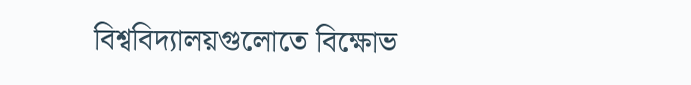বিশ্ববিদ্যালয়গুলোতে বিক্ষোভ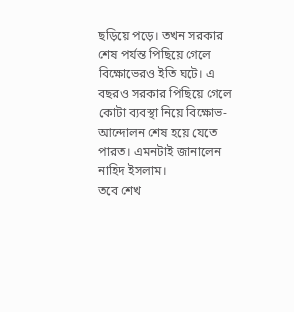ছড়িয়ে পড়ে। তখন সরকার শেষ পর্যন্ত পিছিয়ে গেলে বিক্ষোভেরও ইতি ঘটে। এ বছরও সরকার পিছিয়ে গেলে কোটা ব্যবস্থা নিয়ে বিক্ষোভ-আন্দোলন শেষ হয়ে যেতে পারত। এমনটাই জানালেন নাহিদ ইসলাম।
তবে শেখ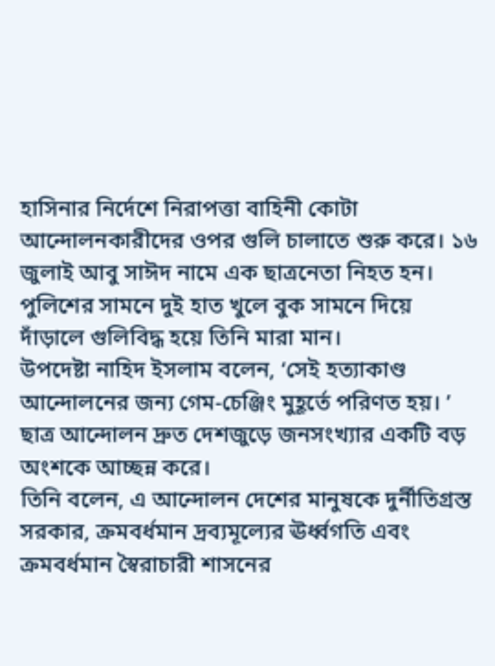হাসিনার নির্দেশে নিরাপত্তা বাহিনী কোটা আন্দোলনকারীদের ওপর গুলি চালাতে শুরু করে। ১৬ জুলাই আবু সাঈদ নামে এক ছাত্রনেতা নিহত হন। পুলিশের সামনে দুই হাত খুলে বুক সামনে দিয়ে দাঁড়ালে গুলিবিদ্ধ হয়ে তিনি মারা মান।
উপদেষ্টা নাহিদ ইসলাম বলেন, ‘সেই হত্যাকাণ্ড আন্দোলনের জন্য গেম-চেঞ্জিং মুহূর্তে পরিণত হয়। ’ ছাত্র আন্দোলন দ্রুত দেশজুড়ে জনসংখ্যার একটি বড় অংশকে আচ্ছন্ন করে।
তিনি বলেন, এ আন্দোলন দেশের মানুষকে দুর্নীতিগ্রস্ত সরকার, ক্রমবর্ধমান দ্রব্যমূল্যের ঊর্ধ্বগতি এবং ক্রমবর্ধমান স্বৈরাচারী শাসনের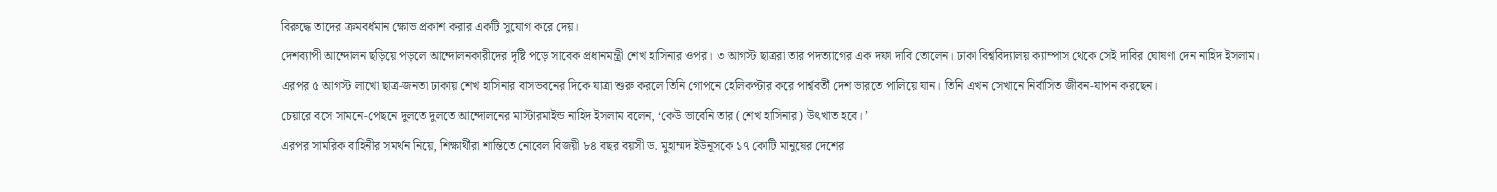বিরুদ্ধে তাদের ক্রমবর্ধমান ক্ষোভ প্রকাশ করার একটি সুযোগ করে দেয়।
দেশব্যাপী আন্দোলন ছড়িয়ে পড়লে আন্দোলনকারীদের দৃষ্টি পড়ে সাবেক প্রধানমন্ত্রী শেখ হাসিনার ওপর। ৩ আগস্ট ছাত্ররা তার পদত্যাগের এক দফা দাবি তোলেন। ঢাকা বিশ্ববিদ্যালয় ক্যাম্পাস থেকে সেই দাবির ঘোষণা দেন নাহিদ ইসলাম।
এরপর ৫ আগস্ট লাখো ছাত্র-জনতা ঢাকায় শেখ হাসিনার বাসভবনের দিকে যাত্রা শুরু করলে তিনি গোপনে হেলিকপ্টার করে পার্শ্ববর্তী দেশ ভারতে পালিয়ে যান। তিনি এখন সেখানে নির্বাসিত জীবন-যাপন করছেন।
চেয়ারে বসে সামনে-পেছনে দুলতে দুলতে আন্দোলনের মাস্টারমাইন্ড নাহিদ ইসলাম বলেন, ‘কেউ ভাবেনি তার (শেখ হাসিনার) উৎখাত হবে। ’
এরপর সামরিক বাহিনীর সমর্থন নিয়ে, শিক্ষার্থীরা শান্তিতে নোবেল বিজয়ী ৮৪ বছর বয়সী ড. মুহাম্মদ ইউনূসকে ১৭ কোটি মানুষের দেশের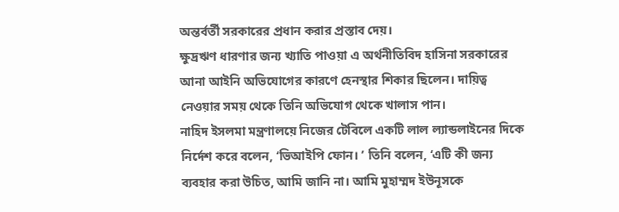অন্তর্বর্তী সরকারের প্রধান করার প্রস্তাব দেয়।
ক্ষুদ্রঋণ ধারণার জন্য খ্যাতি পাওয়া এ অর্থনীতিবিদ হাসিনা সরকারের আনা আইনি অভিযোগের কারণে হেনস্থার শিকার ছিলেন। দায়িত্ব নেওয়ার সময় থেকে তিনি অভিযোগ থেকে খালাস পান।
নাহিদ ইসলমা মন্ত্রণালয়ে নিজের টেবিলে একটি লাল ল্যান্ডলাইনের দিকে নির্দেশ করে বলেন, ‘ভিআইপি ফোন। ’ তিনি বলেন, ‘এটি কী জন্য ব্যবহার করা উচিত, আমি জানি না। আমি মুহাম্মদ ইউনূসকে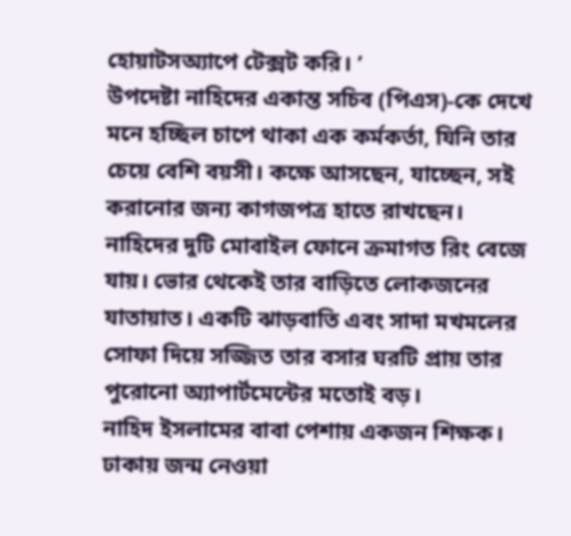হোয়াটসঅ্যাপে টেক্সট করি। ’
উপদেষ্টা নাহিদের একান্ত সচিব (পিএস)-কে দেখে মনে হচ্ছিল চাপে থাকা এক কর্মকর্তা, যিনি তার চেয়ে বেশি বয়সী। কক্ষে আসছেন, যাচ্ছেন, সই করানোর জন্য কাগজপত্র হাতে রাখছেন।
নাহিদের দুটি মোবাইল ফোনে ক্রমাগত রিং বেজে যায়। ভোর থেকেই তার বাড়িতে লোকজনের যাতায়াত। একটি ঝাড়বাতি এবং সাদা মখমলের সোফা দিয়ে সজ্জিত তার বসার ঘরটি প্রায় তার পুরোনো অ্যাপার্টমেন্টের মতোই বড়।
নাহিদ ইসলামের বাবা পেশায় একজন শিক্ষক। ঢাকায় জন্ম নেওয়া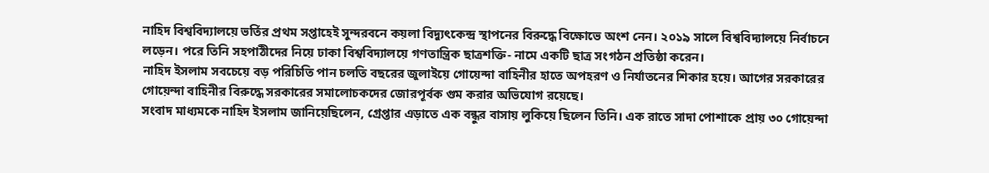নাহিদ বিশ্ববিদ্যালয়ে ভর্তির প্রথম সপ্তাহেই সুন্দরবনে কয়লা বিদ্যুৎকেন্দ্র স্থাপনের বিরুদ্ধে বিক্ষোভে অংশ নেন। ২০১৯ সালে বিশ্ববিদ্যালয়ে নির্বাচনে লড়েন। পরে তিনি সহপাঠীদের নিয়ে ঢাকা বিশ্ববিদ্যালয়ে গণতান্ত্রিক ছাত্রশক্তি- নামে একটি ছাত্র সংগঠন প্রতিষ্ঠা করেন।
নাহিদ ইসলাম সবচেয়ে বড় পরিচিতি পান চলতি বছরের জুলাইয়ে গোয়েন্দা বাহিনীর হাতে অপহরণ ও নির্যাতনের শিকার হয়ে। আগের সরকারের গোয়েন্দা বাহিনীর বিরুদ্ধে সরকারের সমালোচকদের জোরপূর্বক গুম করার অভিযোগ রয়েছে।
সংবাদ মাধ্যমকে নাহিদ ইসলাম জানিয়েছিলেন, গ্রেপ্তার এড়াতে এক বন্ধুর বাসায় লুকিয়ে ছিলেন তিনি। এক রাতে সাদা পোশাকে প্রায় ৩০ গোয়েন্দা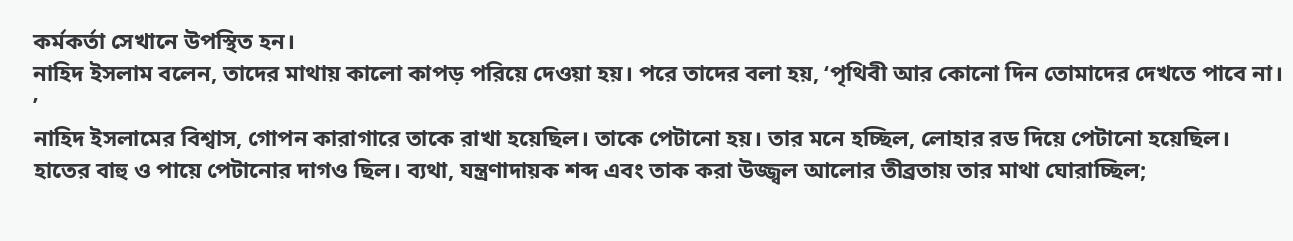কর্মকর্তা সেখানে উপস্থিত হন।
নাহিদ ইসলাম বলেন, তাদের মাথায় কালো কাপড় পরিয়ে দেওয়া হয়। পরে তাদের বলা হয়, ‘পৃথিবী আর কোনো দিন তোমাদের দেখতে পাবে না। ’
নাহিদ ইসলামের বিশ্বাস, গোপন কারাগারে তাকে রাখা হয়েছিল। তাকে পেটানো হয়। তার মনে হচ্ছিল, লোহার রড দিয়ে পেটানো হয়েছিল। হাতের বাহু ও পায়ে পেটানোর দাগও ছিল। ব্যথা, যন্ত্রণাদায়ক শব্দ এবং তাক করা উজ্জ্বল আলোর তীব্রতায় তার মাথা ঘোরাচ্ছিল;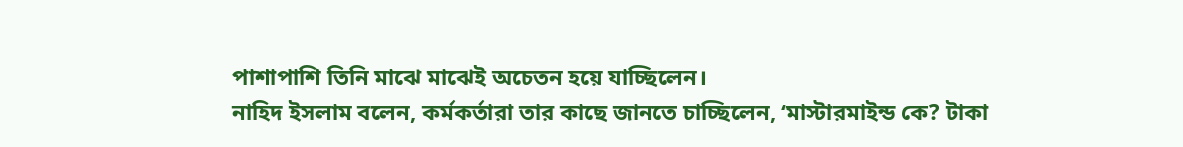পাশাপাশি তিনি মাঝে মাঝেই অচেতন হয়ে যাচ্ছিলেন।
নাহিদ ইসলাম বলেন, কর্মকর্তারা তার কাছে জানতে চাচ্ছিলেন, ‘মাস্টারমাইন্ড কে? টাকা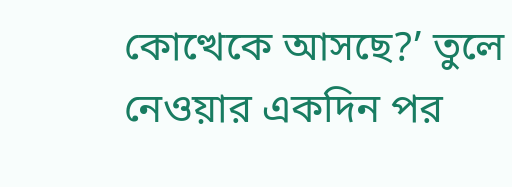কোত্থেকে আসছে?’ তুলে নেওয়ার একদিন পর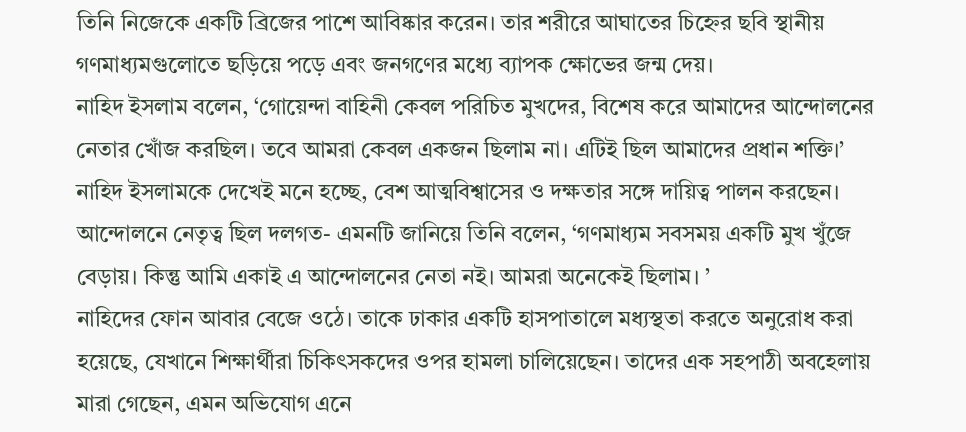তিনি নিজেকে একটি ব্রিজের পাশে আবিষ্কার করেন। তার শরীরে আঘাতের চিহ্নের ছবি স্থানীয় গণমাধ্যমগুলোতে ছড়িয়ে পড়ে এবং জনগণের মধ্যে ব্যাপক ক্ষোভের জন্ম দেয়।
নাহিদ ইসলাম বলেন, ‘গোয়েন্দা বাহিনী কেবল পরিচিত মুখদের, বিশেষ করে আমাদের আন্দোলনের নেতার খোঁজ করছিল। তবে আমরা কেবল একজন ছিলাম না। এটিই ছিল আমাদের প্রধান শক্তি।’
নাহিদ ইসলামকে দেখেই মনে হচ্ছে, বেশ আত্মবিশ্বাসের ও দক্ষতার সঙ্গে দায়িত্ব পালন করছেন। আন্দোলনে নেতৃত্ব ছিল দলগত- এমনটি জানিয়ে তিনি বলেন, ‘গণমাধ্যম সবসময় একটি মুখ খুঁজে বেড়ায়। কিন্তু আমি একাই এ আন্দোলনের নেতা নই। আমরা অনেকেই ছিলাম। ’
নাহিদের ফোন আবার বেজে ওঠে। তাকে ঢাকার একটি হাসপাতালে মধ্যস্থতা করতে অনুরোধ করা হয়েছে, যেখানে শিক্ষার্থীরা চিকিৎসকদের ওপর হামলা চালিয়েছেন। তাদের এক সহপাঠী অবহেলায় মারা গেছেন, এমন অভিযোগ এনে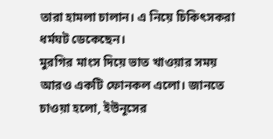তারা হামলা চালান। এ নিয়ে চিকিৎসকরা ধর্মঘট ডেকেছেন।
মুরগির মাংস দিয়ে ভাত খাওয়ার সময় আরও একটি ফোনকল এলো। জানতে চাওয়া হলো, ইউনূসের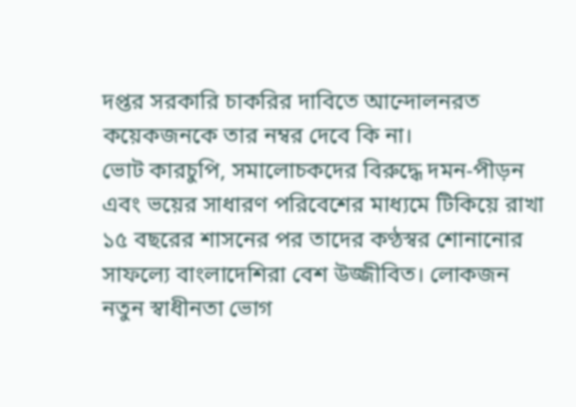দপ্তর সরকারি চাকরির দাবিতে আন্দোলনরত কয়েকজনকে তার নম্বর দেবে কি না।
ভোট কারচুপি, সমালোচকদের বিরুদ্ধে দমন-পীড়ন এবং ভয়ের সাধারণ পরিবেশের মাধ্যমে টিকিয়ে রাখা ১৫ বছরের শাসনের পর তাদের কণ্ঠস্বর শোনানোর সাফল্যে বাংলাদেশিরা বেশ উজ্জীবিত। লোকজন নতুন স্বাধীনতা ভোগ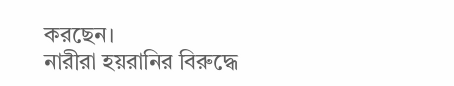করছেন।
নারীরা হয়রানির বিরুদ্ধে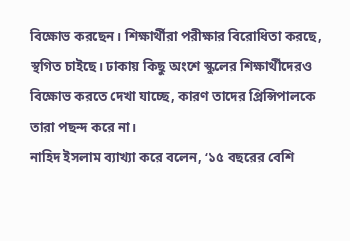বিক্ষোভ করছেন। শিক্ষার্থীরা পরীক্ষার বিরোধিতা করছে, স্থগিত চাইছে। ঢাকায় কিছু অংশে স্কুলের শিক্ষার্থীদেরও বিক্ষোভ করতে দেখা যাচ্ছে, কারণ তাদের প্রিন্সিপালকে তারা পছন্দ করে না।
নাহিদ ইসলাম ব্যাখ্যা করে বলেন, ‘১৫ বছরের বেশি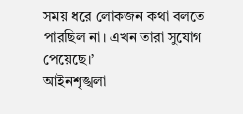সময় ধরে লোকজন কথা বলতে পারছিল না। এখন তারা সুযোগ পেয়েছে।’
আইনশৃঙ্খলা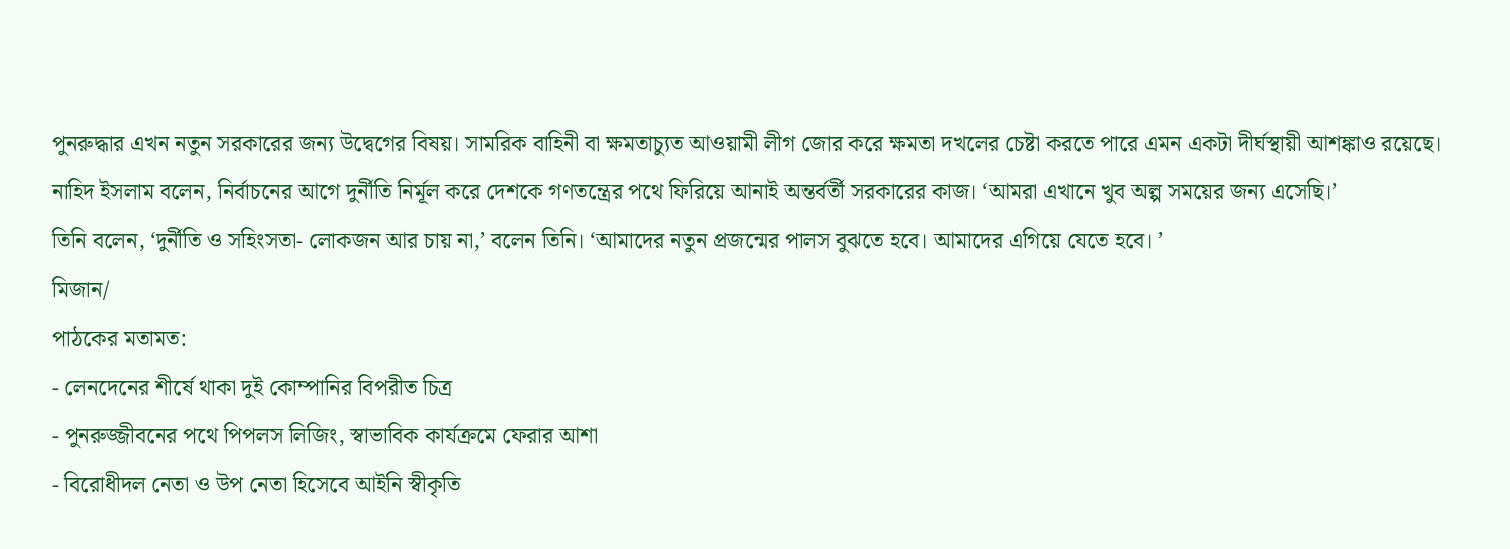পুনরুদ্ধার এখন নতুন সরকারের জন্য উদ্বেগের বিষয়। সামরিক বাহিনী বা ক্ষমতাচ্যুত আওয়ামী লীগ জোর করে ক্ষমতা দখলের চেষ্টা করতে পারে এমন একটা দীর্ঘস্থায়ী আশঙ্কাও রয়েছে।
নাহিদ ইসলাম বলেন, নির্বাচনের আগে দুর্নীতি নির্মূল করে দেশকে গণতন্ত্রের পথে ফিরিয়ে আনাই অন্তর্বর্তী সরকারের কাজ। ‘আমরা এখানে খুব অল্প সময়ের জন্য এসেছি।’
তিনি বলেন, ‘দুর্নীতি ও সহিংসতা- লোকজন আর চায় না,’ বলেন তিনি। ‘আমাদের নতুন প্রজন্মের পালস বুঝতে হবে। আমাদের এগিয়ে যেতে হবে। ’
মিজান/
পাঠকের মতামত:
- লেনদেনের শীর্ষে থাকা দুই কোম্পানির বিপরীত চিত্র
- পুনরুজ্জীবনের পথে পিপলস লিজিং, স্বাভাবিক কার্যক্রমে ফেরার আশা
- বিরোধীদল নেতা ও উপ নেতা হিসেবে আইনি স্বীকৃতি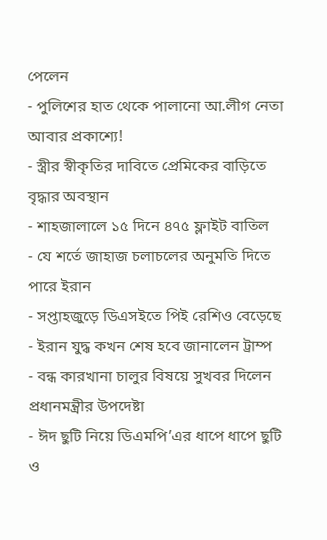পেলেন
- পুলিশের হাত থেকে পালানো আ.লীগ নেতা আবার প্রকাশ্যে!
- স্ত্রীর স্বীকৃতির দাবিতে প্রেমিকের বাড়িতে বৃদ্ধার অবস্থান
- শাহজালালে ১৫ দিনে ৪৭৫ ফ্লাইট বাতিল
- যে শর্তে জাহাজ চলাচলের অনুমতি দিতে পারে ইরান
- সপ্তাহজুড়ে ডিএসইতে পিই রেশিও বেড়েছে
- ইরান যুদ্ধ কখন শেষ হবে জানালেন ট্রাম্প
- বন্ধ কারখানা চালুর বিষয়ে সুখবর দিলেন প্রধানমন্ত্রীর উপদেষ্টা
- ঈদ ছুটি নিয়ে ডিএমপি’এর ধাপে ধাপে ছুটি ও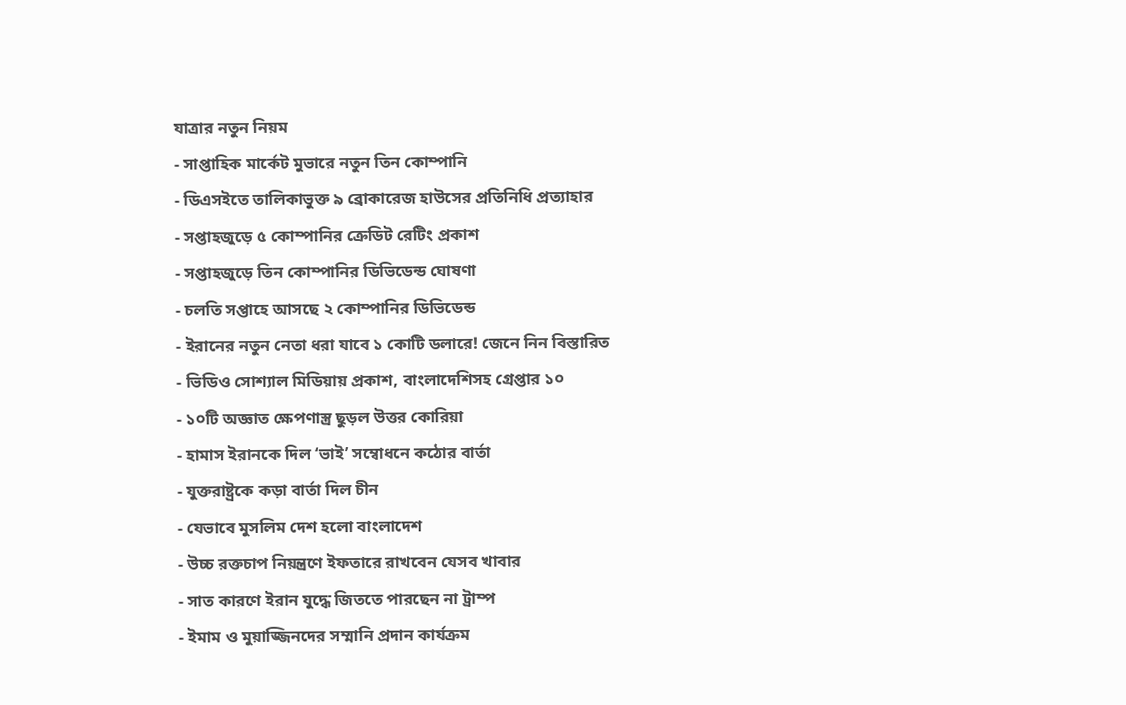যাত্রার নতুন নিয়ম
- সাপ্তাহিক মার্কেট মুভারে নতুন তিন কোম্পানি
- ডিএসইতে তালিকাভুক্ত ৯ ব্রোকারেজ হাউসের প্রতিনিধি প্রত্যাহার
- সপ্তাহজুড়ে ৫ কোম্পানির ক্রেডিট রেটিং প্রকাশ
- সপ্তাহজুড়ে তিন কোম্পানির ডিভিডেন্ড ঘোষণা
- চলতি সপ্তাহে আসছে ২ কোম্পানির ডিভিডেন্ড
- ইরানের নতুন নেতা ধরা যাবে ১ কোটি ডলারে! জেনে নিন বিস্তারিত
- ভিডিও সোশ্যাল মিডিয়ায় প্রকাশ, বাংলাদেশিসহ গ্রেপ্তার ১০
- ১০টি অজ্ঞাত ক্ষেপণাস্ত্র ছুড়ল উত্তর কোরিয়া
- হামাস ইরানকে দিল ‘ভাই’ সম্বোধনে কঠোর বার্তা
- যুক্তরাষ্ট্রকে কড়া বার্তা দিল চীন
- যেভাবে মুসলিম দেশ হলো বাংলাদেশ
- উচ্চ রক্তচাপ নিয়ন্ত্রণে ইফতারে রাখবেন যেসব খাবার
- সাত কারণে ইরান যুদ্ধে জিততে পারছেন না ট্রাম্প
- ইমাম ও মুয়াজ্জিনদের সম্মানি প্রদান কার্যক্রম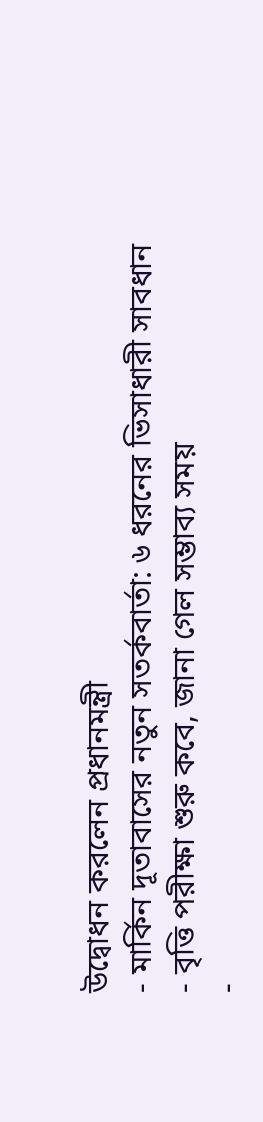উদ্বোধন করলেন প্রধানমন্ত্রী
- মার্কিন দূতাবাসের নতুন সতর্কবার্তা: ৬ ধরনের ভিসাধারী সাবধান
- বৃত্তি পরীক্ষা শুরু কবে, জানা গেল সম্ভাব্য সময়
-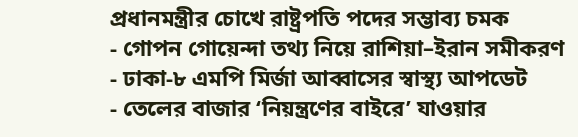প্রধানমন্ত্রীর চোখে রাষ্ট্রপতি পদের সম্ভাব্য চমক
- গোপন গোয়েন্দা তথ্য নিয়ে রাশিয়া–ইরান সমীকরণ
- ঢাকা-৮ এমপি মির্জা আব্বাসের স্বাস্থ্য আপডেট
- তেলের বাজার ‘নিয়ন্ত্রণের বাইরে’ যাওয়ার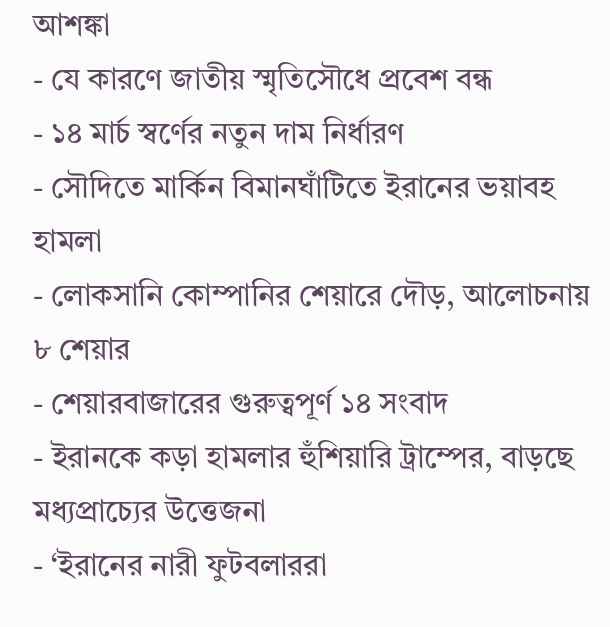আশঙ্কা
- যে কারণে জাতীয় স্মৃতিসৌধে প্রবেশ বন্ধ
- ১৪ মার্চ স্বর্ণের নতুন দাম নির্ধারণ
- সৌদিতে মার্কিন বিমানঘাঁটিতে ইরানের ভয়াবহ হামলা
- লোকসানি কোম্পানির শেয়ারে দৌড়, আলোচনায় ৮ শেয়ার
- শেয়ারবাজারের গুরুত্বপূর্ণ ১৪ সংবাদ
- ইরানকে কড়া হামলার হুঁশিয়ারি ট্রাম্পের, বাড়ছে মধ্যপ্রাচ্যের উত্তেজনা
- ‘ইরানের নারী ফুটবলাররা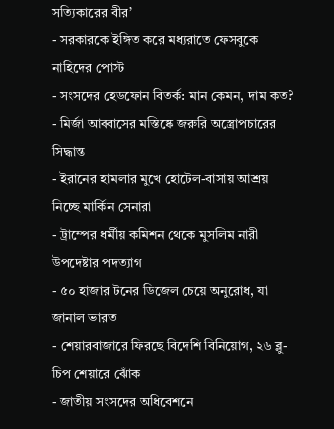সত্যিকারের বীর’
- সরকারকে ইঙ্গিত করে মধ্যরাতে ফেসবুকে নাহিদের পোস্ট
- সংসদের হেডফোন বিতর্ক: মান কেমন, দাম কত?
- মির্জা আব্বাসের মস্তিষ্কে জরুরি অস্ত্রোপচারের সিদ্ধান্ত
- ইরানের হামলার মুখে হোটেল-বাসায় আশ্রয় নিচ্ছে মার্কিন সেনারা
- ট্রাম্পের ধর্মীয় কমিশন থেকে মুসলিম নারী উপদেষ্টার পদত্যাগ
- ৫০ হাজার টনের ডিজেল চেয়ে অনুরোধ, যা জানাল ভারত
- শেয়ারবাজারে ফিরছে বিদেশি বিনিয়োগ, ২৬ ব্লু-চিপ শেয়ারে ঝোঁক
- জাতীয় সংসদের অধিবেশনে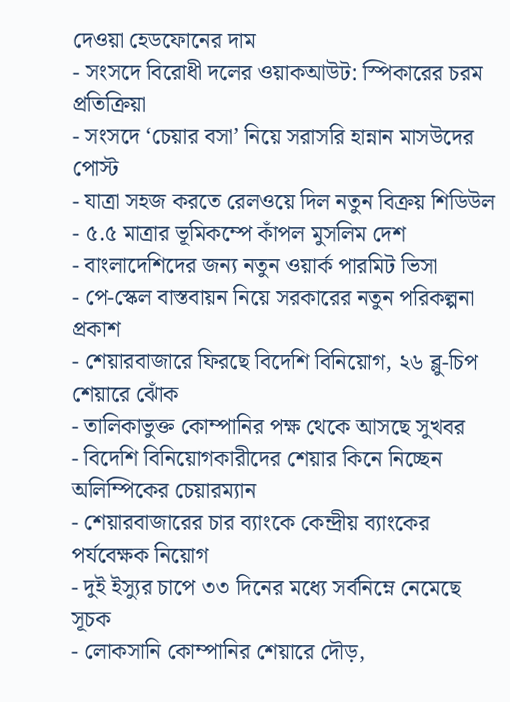দেওয়া হেডফোনের দাম
- সংসদে বিরোধী দলের ওয়াকআউট: স্পিকারের চরম প্রতিক্রিয়া
- সংসদে ‘চেয়ার বসা’ নিয়ে সরাসরি হান্নান মাসউদের পোস্ট
- যাত্রা সহজ করতে রেলওয়ে দিল নতুন বিক্রয় শিডিউল
- ৫.৫ মাত্রার ভূমিকম্পে কাঁপল মুসলিম দেশ
- বাংলাদেশিদের জন্য নতুন ওয়ার্ক পারমিট ভিসা
- পে-স্কেল বাস্তবায়ন নিয়ে সরকারের নতুন পরিকল্পনা প্রকাশ
- শেয়ারবাজারে ফিরছে বিদেশি বিনিয়োগ, ২৬ ব্লু-চিপ শেয়ারে ঝোঁক
- তালিকাভুক্ত কোম্পানির পক্ষ থেকে আসছে সুখবর
- বিদেশি বিনিয়োগকারীদের শেয়ার কিনে নিচ্ছেন অলিম্পিকের চেয়ারম্যান
- শেয়ারবাজারের চার ব্যাংকে কেন্দ্রীয় ব্যাংকের পর্যবেক্ষক নিয়োগ
- দুই ইস্যুর চাপে ৩৩ দিনের মধ্যে সর্বনিম্নে নেমেছে সূচক
- লোকসানি কোম্পানির শেয়ারে দৌড়,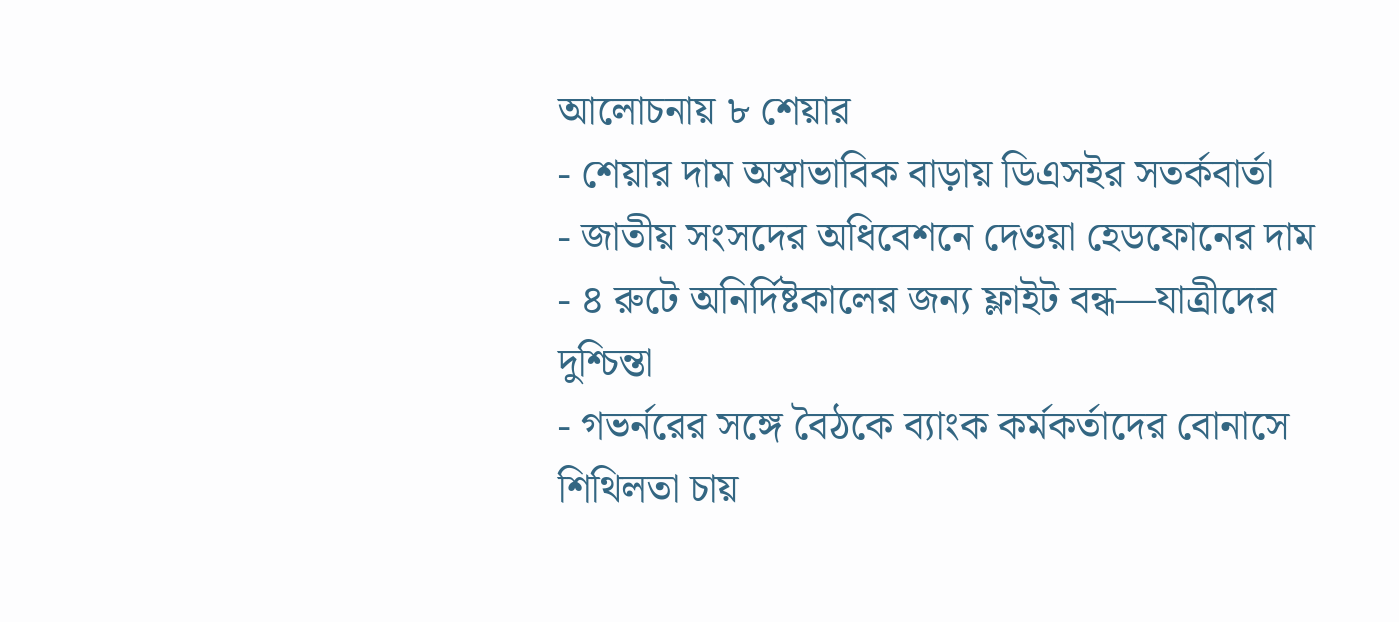আলোচনায় ৮ শেয়ার
- শেয়ার দাম অস্বাভাবিক বাড়ায় ডিএসইর সতর্কবার্তা
- জাতীয় সংসদের অধিবেশনে দেওয়া হেডফোনের দাম
- ৪ রুটে অনির্দিষ্টকালের জন্য ফ্লাইট বন্ধ—যাত্রীদের দুশ্চিন্তা
- গভর্নরের সঙ্গে বৈঠকে ব্যাংক কর্মকর্তাদের বোনাসে শিথিলতা চায়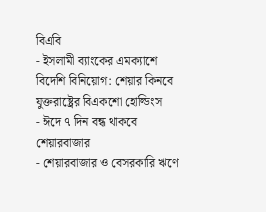বিএবি
- ইসলামী ব্যাংকের এমক্যাশে বিদেশি বিনিয়োগ: শেয়ার কিনবে যুক্তরাষ্ট্রের বিএকশো হোল্ডিংস
- ঈদে ৭ দিন বন্ধ থাকবে শেয়ারবাজার
- শেয়ারবাজার ও বেসরকারি ঋণে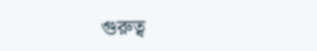গুরুত্ব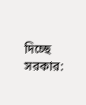দিচ্ছে সরকার: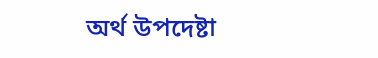অর্থ উপদেষ্টা